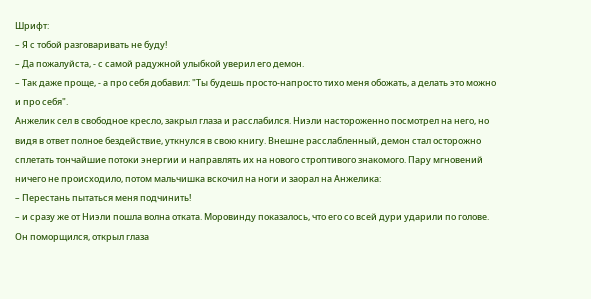Шрифт:
– Я с тобой разговаривать не буду!
– Да пожалуйста, - с самой радужной улыбкой уверил его демон.
– Так даже проще, - а про себя добавил: "Ты будешь просто-напросто тихо меня обожать, а делать это можно и про себя".
Анжелик сел в свободное кресло, закрыл глаза и расслабился. Ниэли настороженно посмотрел на него, но видя в ответ полное бездействие, уткнулся в свою книгу. Внешне расслабленный, демон стал осторожно сплетать тончайшие потоки энергии и направлять их на нового строптивого знакомого. Пару мгновений ничего не происходило, потом мальчишка вскочил на ноги и заорал на Анжелика:
– Перестань пытаться меня подчинить!
– и сразу же от Ниэли пошла волна отката. Моровинду показалось, что его со всей дури ударили по голове. Он поморщился, открыл глаза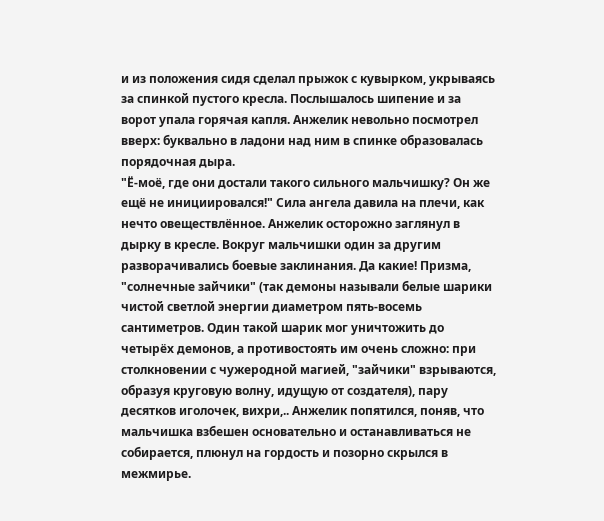и из положения сидя сделал прыжок с кувырком, укрываясь за спинкой пустого кресла. Послышалось шипение и за ворот упала горячая капля. Анжелик невольно посмотрел вверх: буквально в ладони над ним в спинке образовалась порядочная дыра.
"Ё-моё, где они достали такого сильного мальчишку? Он же ещё не инициировался!" Сила ангела давила на плечи, как нечто овеществлённое. Анжелик осторожно заглянул в дырку в кресле. Вокруг мальчишки один за другим разворачивались боевые заклинания. Да какие! Призма, "солнечные зайчики" (так демоны называли белые шарики чистой светлой энергии диаметром пять-восемь сантиметров. Один такой шарик мог уничтожить до четырёх демонов, а противостоять им очень сложно: при столкновении с чужеродной магией, "зайчики" взрываются, образуя круговую волну, идущую от создателя), пару десятков иголочек, вихри,.. Анжелик попятился, поняв, что мальчишка взбешен основательно и останавливаться не собирается, плюнул на гордость и позорно скрылся в межмирье.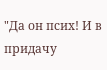"Да он псих! И в придачу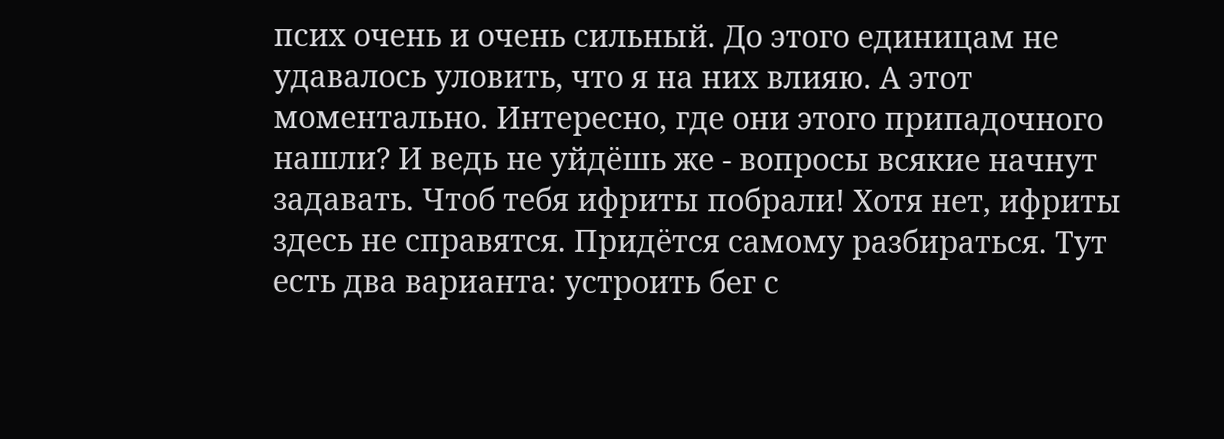псих очень и очень сильный. До этого единицам не удавалось уловить, что я на них влияю. А этот моментально. Интересно, где они этого припадочного нашли? И ведь не уйдёшь же - вопросы всякие начнут задавать. Чтоб тебя ифриты побрали! Хотя нет, ифриты здесь не справятся. Придётся самому разбираться. Тут есть два варианта: устроить бег с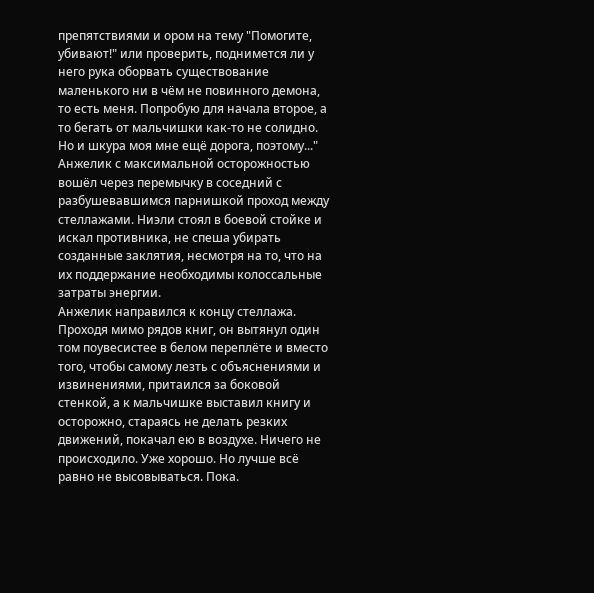препятствиями и ором на тему "Помогите, убивают!" или проверить, поднимется ли у него рука оборвать существование маленького ни в чём не повинного демона, то есть меня. Попробую для начала второе, а то бегать от мальчишки как-то не солидно. Но и шкура моя мне ещё дорога, поэтому..."
Анжелик с максимальной осторожностью вошёл через перемычку в соседний с разбушевавшимся парнишкой проход между стеллажами. Ниэли стоял в боевой стойке и искал противника, не спеша убирать созданные заклятия, несмотря на то, что на их поддержание необходимы колоссальные затраты энергии.
Анжелик направился к концу стеллажа. Проходя мимо рядов книг, он вытянул один том поувесистее в белом переплёте и вместо того, чтобы самому лезть с объяснениями и извинениями, притаился за боковой стенкой, а к мальчишке выставил книгу и осторожно, стараясь не делать резких движений, покачал ею в воздухе. Ничего не происходило. Уже хорошо. Но лучше всё равно не высовываться. Пока.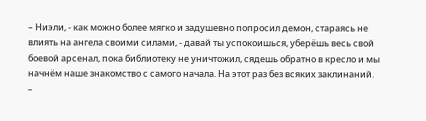– Ниэли, - как можно более мягко и задушевно попросил демон, стараясь не влиять на ангела своими силами, - давай ты успокоишься, уберёшь весь свой боевой арсенал, пока библиотеку не уничтожил, сядешь обратно в кресло и мы начнём наше знакомство с самого начала. На этот раз без всяких заклинаний.
–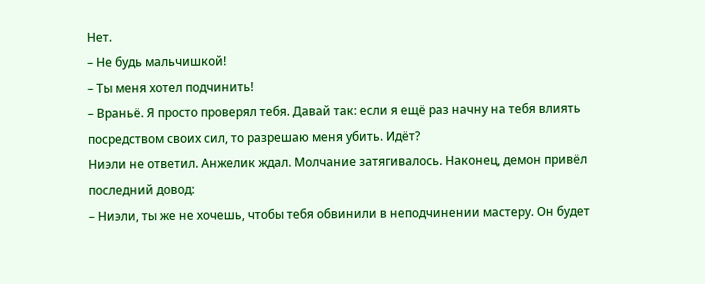Нет.
– Не будь мальчишкой!
– Ты меня хотел подчинить!
– Враньё. Я просто проверял тебя. Давай так: если я ещё раз начну на тебя влиять посредством своих сил, то разрешаю меня убить. Идёт?
Ниэли не ответил. Анжелик ждал. Молчание затягивалось. Наконец, демон привёл последний довод:
– Ниэли, ты же не хочешь, чтобы тебя обвинили в неподчинении мастеру. Он будет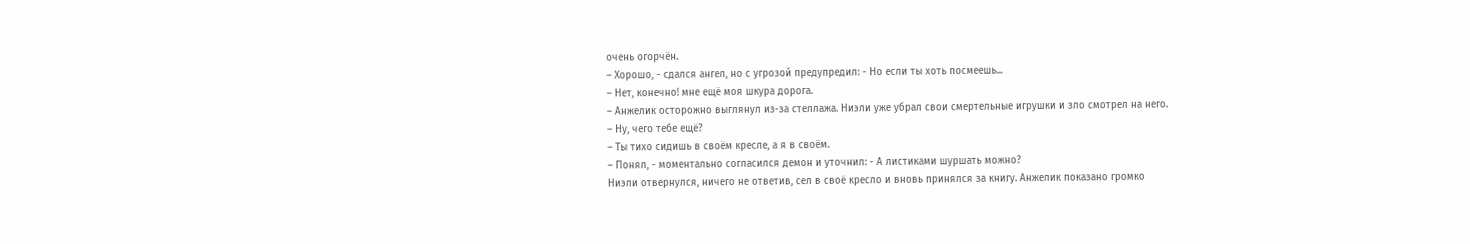очень огорчён.
– Хорошо, - сдался ангел, но с угрозой предупредил: - Но если ты хоть посмеешь...
– Нет, конечно! мне ещё моя шкура дорога.
– Анжелик осторожно выглянул из-за стеллажа. Ниэли уже убрал свои смертельные игрушки и зло смотрел на него.
– Ну, чего тебе ещё?
– Ты тихо сидишь в своём кресле, а я в своём.
– Понял, - моментально согласился демон и уточнил: - А листиками шуршать можно?
Ниэли отвернулся, ничего не ответив, сел в своё кресло и вновь принялся за книгу. Анжелик показано громко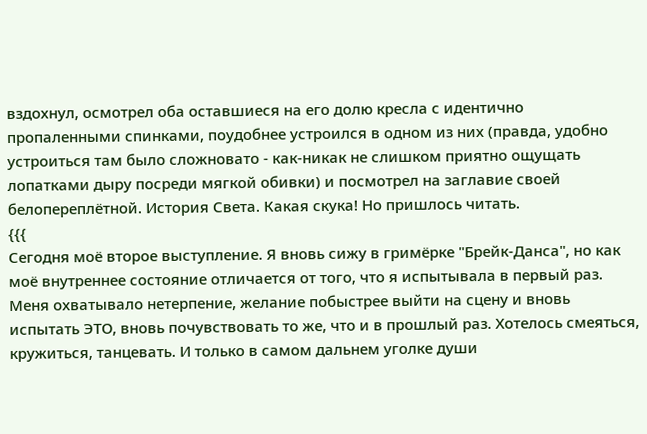вздохнул, осмотрел оба оставшиеся на его долю кресла с идентично пропаленными спинками, поудобнее устроился в одном из них (правда, удобно устроиться там было сложновато - как-никак не слишком приятно ощущать лопатками дыру посреди мягкой обивки) и посмотрел на заглавие своей белопереплётной. История Света. Какая скука! Но пришлось читать.
{{{
Сегодня моё второе выступление. Я вновь сижу в гримёрке "Брейк-Данса", но как моё внутреннее состояние отличается от того, что я испытывала в первый раз. Меня охватывало нетерпение, желание побыстрее выйти на сцену и вновь испытать ЭТО, вновь почувствовать то же, что и в прошлый раз. Хотелось смеяться, кружиться, танцевать. И только в самом дальнем уголке души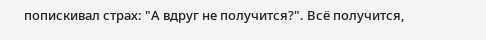попискивал страх: "А вдруг не получится?". Всё получится,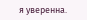я уверенна.